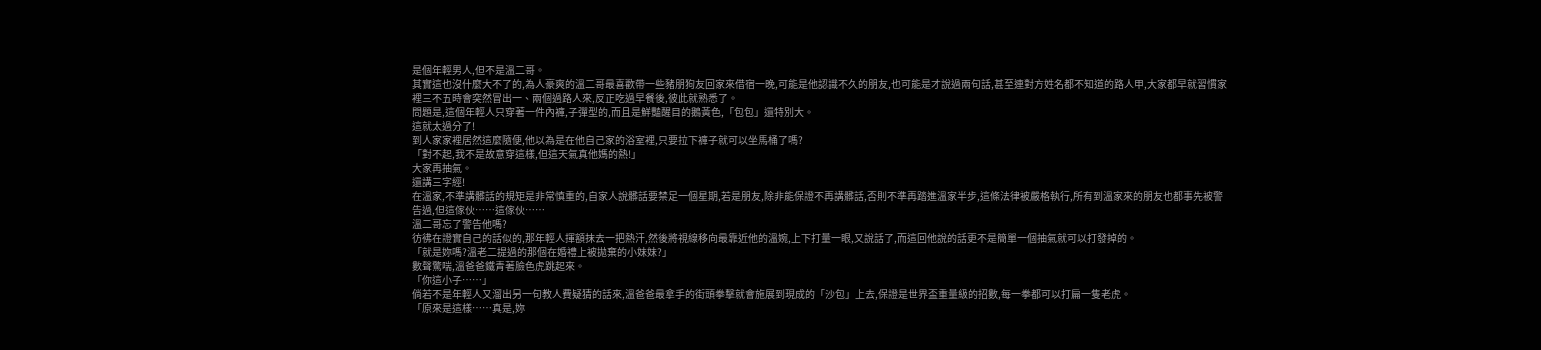是個年輕男人,但不是溫二哥。
其實這也沒什麼大不了的,為人豪爽的溫二哥最喜歡帶一些豬朋狗友回家來借宿一晚,可能是他認識不久的朋友,也可能是才說過兩句話,甚至連對方姓名都不知道的路人甲,大家都早就習慣家裡三不五時會突然冒出一、兩個過路人來,反正吃過早餐後,彼此就熟悉了。
問題是,這個年輕人只穿著一件內褲,子彈型的,而且是鮮豔醒目的鵝黃色,「包包」還特別大。
這就太過分了!
到人家家裡居然這麼隨便,他以為是在他自己家的浴室裡,只要拉下褲子就可以坐馬桶了嗎?
「對不起,我不是故意穿這樣,但這天氣真他媽的熱!」
大家再抽氣。
還講三字經!
在溫家,不準講髒話的規矩是非常慎重的,自家人說髒話要禁足一個星期,若是朋友,除非能保證不再講髒話,否則不準再踏進溫家半步,這條法律被嚴格執行,所有到溫家來的朋友也都事先被警告過,但這傢伙……這傢伙……
溫二哥忘了警告他嗎?
彷彿在證實自己的話似的,那年輕人揮額抹去一把熱汗,然後將視線移向最靠近他的溫婉,上下打量一眼,又說話了,而這回他說的話更不是簡單一個抽氣就可以打發掉的。
「就是妳嗎?溫老二提過的那個在婚禮上被拋棄的小妹妹?」
數聲驚喘,溫爸爸鐵青著臉色虎跳起來。
「你這小子……」
倘若不是年輕人又溜出另一句教人費疑猜的話來,溫爸爸最拿手的街頭拳擊就會施展到現成的「沙包」上去,保證是世界盃重量級的招數,每一拳都可以打扁一隻老虎。
「原來是這樣……真是,妳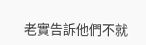老實告訴他們不就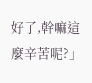好了,幹嘛這麼辛苦呢?」